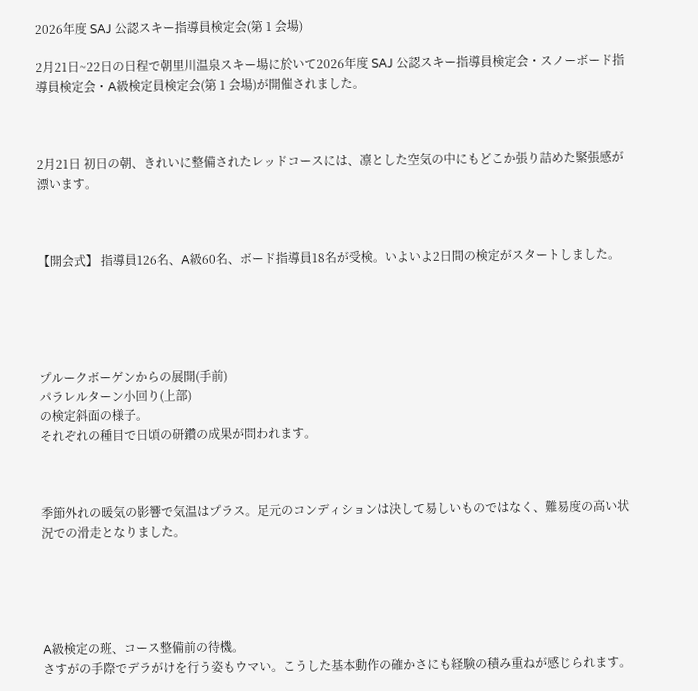2026年度 SAJ 公認スキー指導員検定会(第 1 会場)

2月21日~22日の日程で朝里川温泉スキー場に於いて2026年度 SAJ 公認スキー指導員検定会・スノーボード指導員検定会・A級検定員検定会(第 1 会場)が開催されました。



2月21日 初日の朝、きれいに整備されたレッドコースには、凛とした空気の中にもどこか張り詰めた緊張感が漂います。



【開会式】 指導員126名、A級60名、ボード指導員18名が受検。いよいよ2日間の検定がスタートしました。





プルークボーゲンからの展開(手前)
パラレルターン小回り(上部)
の検定斜面の様子。
それぞれの種目で日頃の研鑽の成果が問われます。



季節外れの暖気の影響で気温はプラス。足元のコンディションは決して易しいものではなく、難易度の高い状況での滑走となりました。





A級検定の班、コース整備前の待機。
さすがの手際でデラがけを行う姿もウマい。こうした基本動作の確かさにも経験の積み重ねが感じられます。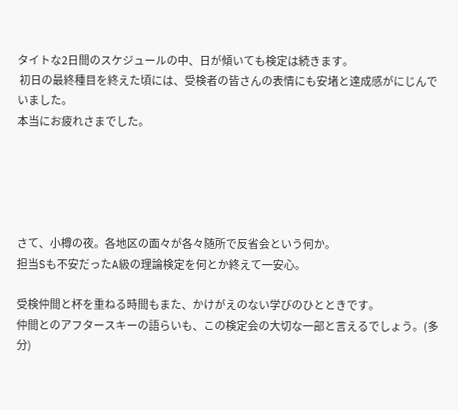タイトな2日間のスケジュールの中、日が傾いても検定は続きます。
 初日の最終種目を終えた頃には、受検者の皆さんの表情にも安堵と達成感がにじんでいました。
本当にお疲れさまでした。





さて、小樽の夜。各地区の面々が各々随所で反省会という何か。
担当Sも不安だったA級の理論検定を何とか終えて一安心。

受検仲間と杯を重ねる時間もまた、かけがえのない学びのひとときです。
仲間とのアフタースキーの語らいも、この検定会の大切な一部と言えるでしょう。(多分)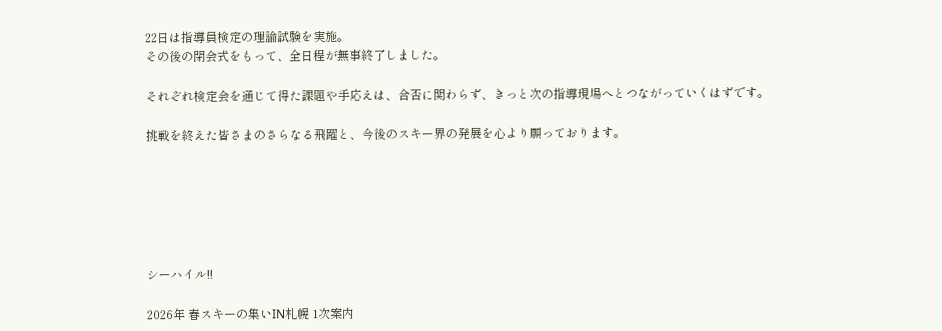22日は指導員検定の理論試験を実施。
その後の閉会式をもって、全日程が無事終了しました。

それぞれ検定会を通じて得た課題や手応えは、合否に関わらず、きっと次の指導現場へとつながっていくはずです。

挑戦を終えた皆さまのさらなる飛躍と、今後のスキー界の発展を心より願っております。






シーハイル!!

2026年 春スキーの集いIN札幌 1次案内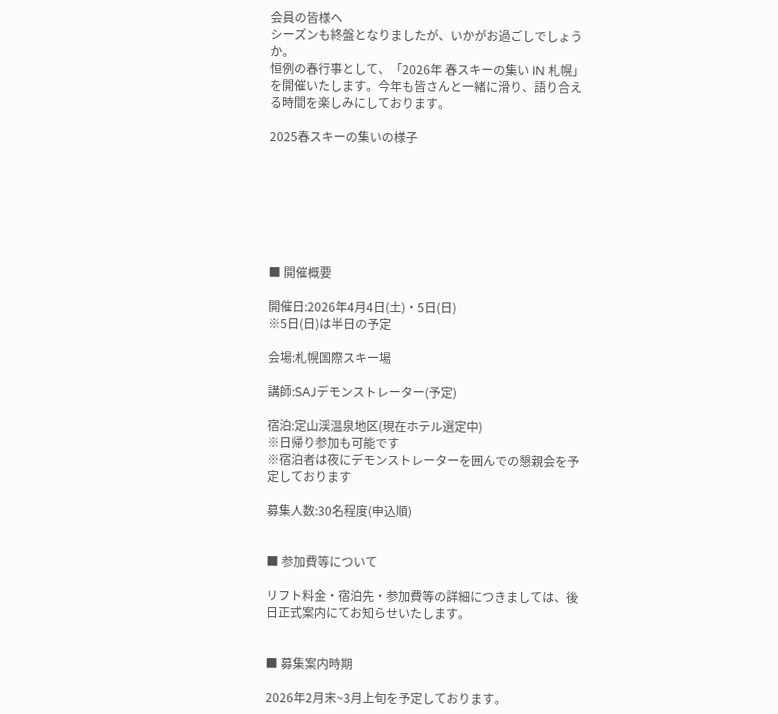会員の皆様へ
シーズンも終盤となりましたが、いかがお過ごしでしょうか。
恒例の春行事として、「2026年 春スキーの集い IN 札幌」を開催いたします。今年も皆さんと一緒に滑り、語り合える時間を楽しみにしております。

2025春スキーの集いの様子







■ 開催概要

開催日:2026年4月4日(土)・5日(日)
※5日(日)は半日の予定

会場:札幌国際スキー場

講師:SAJデモンストレーター(予定)

宿泊:定山渓温泉地区(現在ホテル選定中)
※日帰り参加も可能です
※宿泊者は夜にデモンストレーターを囲んでの懇親会を予定しております

募集人数:30名程度(申込順)


■ 参加費等について

リフト料金・宿泊先・参加費等の詳細につきましては、後日正式案内にてお知らせいたします。


■ 募集案内時期

2026年2月末~3月上旬を予定しております。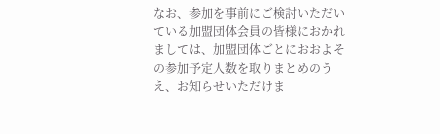なお、参加を事前にご検討いただいている加盟団体会員の皆様におかれましては、加盟団体ごとにおおよその参加予定人数を取りまとめのうえ、お知らせいただけま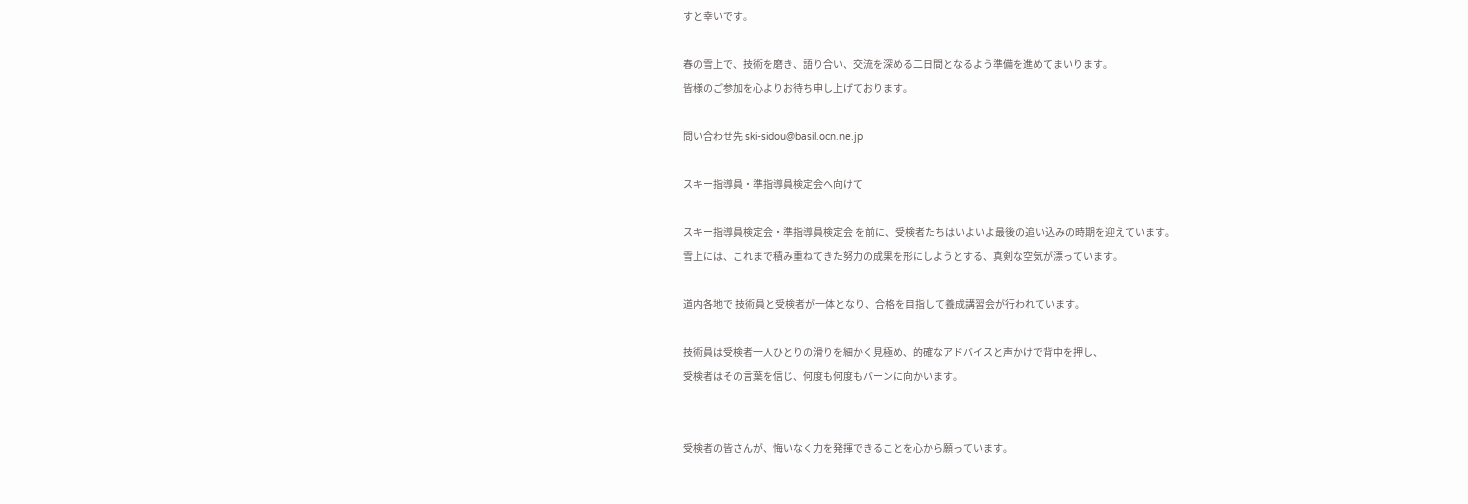すと幸いです。

春の雪上で、技術を磨き、語り合い、交流を深める二日間となるよう準備を進めてまいります。
皆様のご参加を心よりお待ち申し上げております。

問い合わせ先 ski-sidou@basil.ocn.ne.jp

スキー指導員・準指導員検定会へ向けて

スキー指導員検定会・準指導員検定会 を前に、受検者たちはいよいよ最後の追い込みの時期を迎えています。
雪上には、これまで積み重ねてきた努力の成果を形にしようとする、真剣な空気が漂っています。

道内各地で 技術員と受検者が一体となり、合格を目指して養成講習会が行われています。

技術員は受検者一人ひとりの滑りを細かく見極め、的確なアドバイスと声かけで背中を押し、
受検者はその言葉を信じ、何度も何度もバーンに向かいます。


受検者の皆さんが、悔いなく力を発揮できることを心から願っています。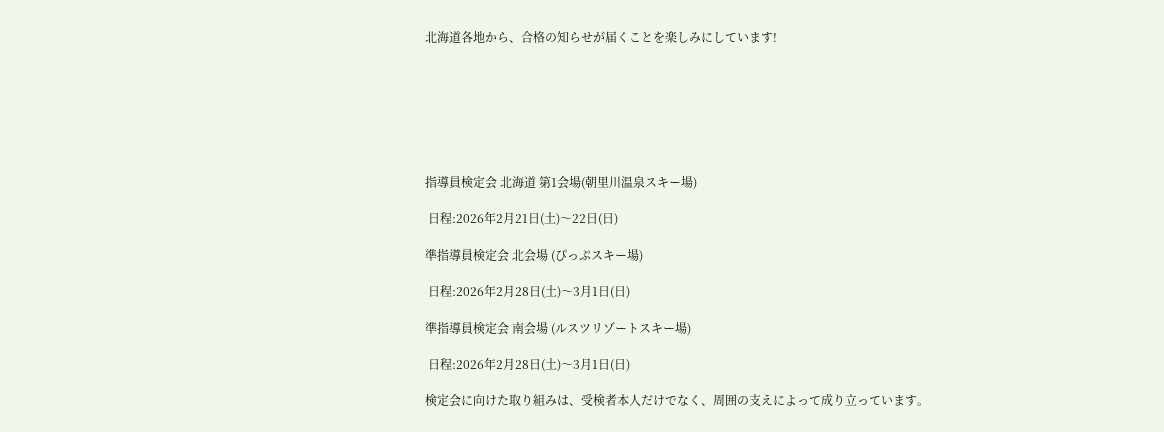北海道各地から、合格の知らせが届くことを楽しみにしています!







指導員検定会 北海道 第1会場(朝里川温泉スキー場)

 日程:2026年2月21日(土)〜22日(日)

準指導員検定会 北会場 (ぴっぷスキー場)

 日程:2026年2月28日(土)〜3月1日(日)

準指導員検定会 南会場 (ルスツリゾートスキー場)

 日程:2026年2月28日(土)〜3月1日(日)

検定会に向けた取り組みは、受検者本人だけでなく、周囲の支えによって成り立っています。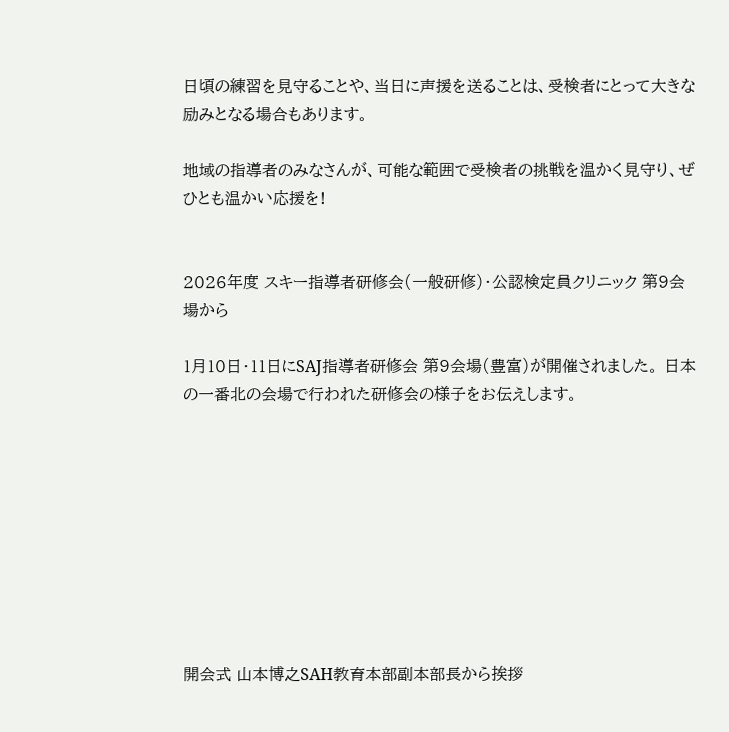日頃の練習を見守ることや、当日に声援を送ることは、受検者にとって大きな励みとなる場合もあります。

地域の指導者のみなさんが、可能な範囲で受検者の挑戦を温かく見守り、ぜひとも温かい応援を!


2026年度 スキー指導者研修会(一般研修)・公認検定員クリニック 第9会場から

1月10日・11日にSAJ指導者研修会 第9会場(豊富)が開催されました。 日本の一番北の会場で行われた研修会の様子をお伝えします。









開会式 山本博之SAH教育本部副本部長から挨拶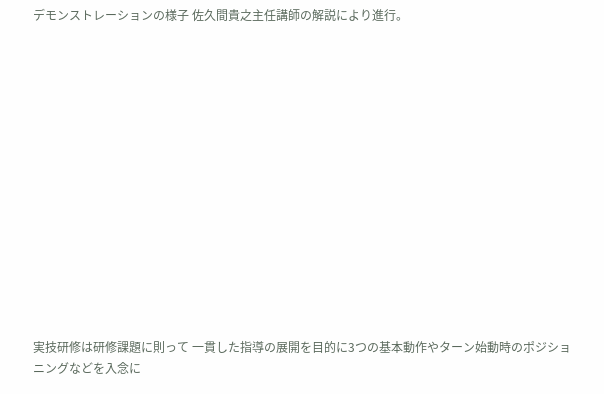デモンストレーションの様子 佐久間貴之主任講師の解説により進行。















実技研修は研修課題に則って 一貫した指導の展開を目的に3つの基本動作やターン始動時のポジショニングなどを入念に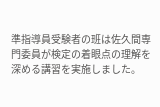準指導員受験者の班は佐久間専門委員が検定の着眼点の理解を深める講習を実施しました。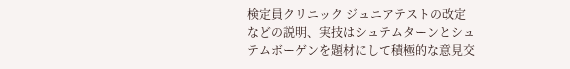検定員クリニック ジュニアテストの改定などの説明、実技はシュテムターンとシュテムボーゲンを題材にして積極的な意見交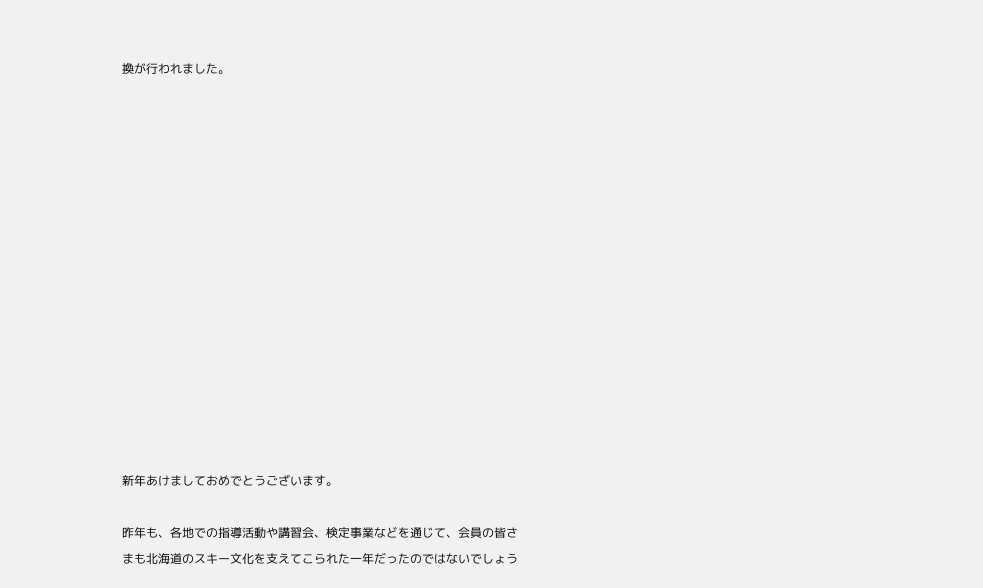換が行われました。















新年あけましておめでとうございます。

昨年も、各地での指導活動や講習会、検定事業などを通じて、会員の皆さまも北海道のスキー文化を支えてこられた一年だったのではないでしょう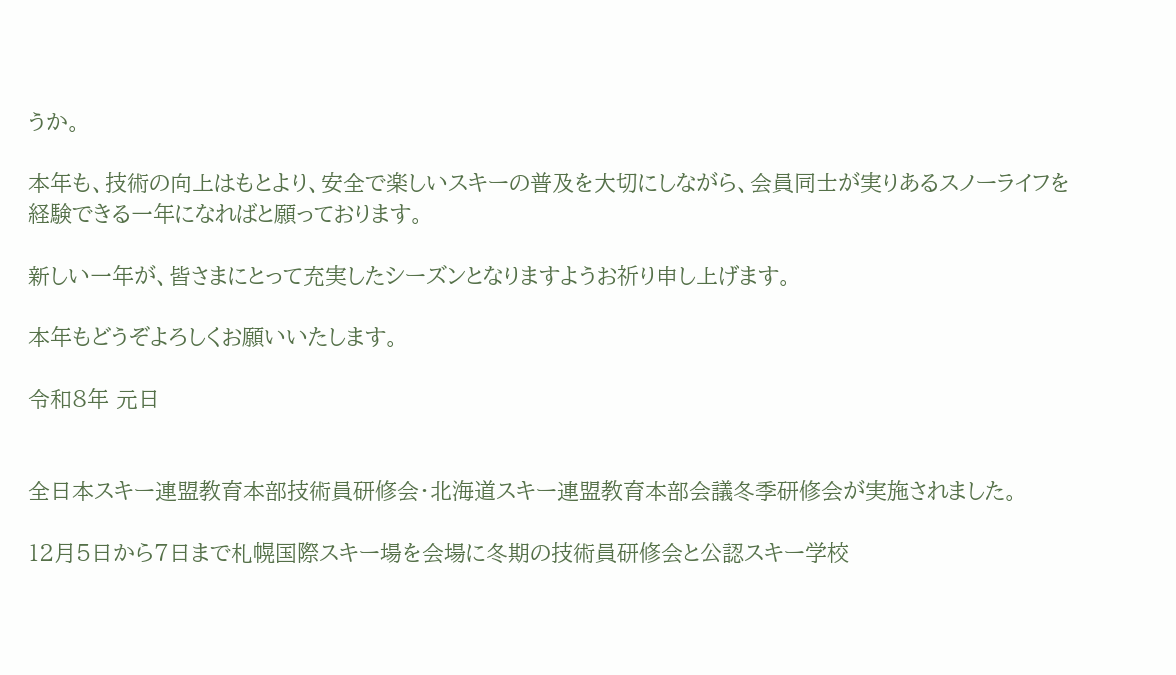うか。

本年も、技術の向上はもとより、安全で楽しいスキーの普及を大切にしながら、会員同士が実りあるスノーライフを経験できる一年になればと願っております。

新しい一年が、皆さまにとって充実したシーズンとなりますようお祈り申し上げます。

本年もどうぞよろしくお願いいたします。

令和8年 元日


全日本スキー連盟教育本部技術員研修会・北海道スキー連盟教育本部会議冬季研修会が実施されました。

12月5日から7日まで札幌国際スキー場を会場に冬期の技術員研修会と公認スキー学校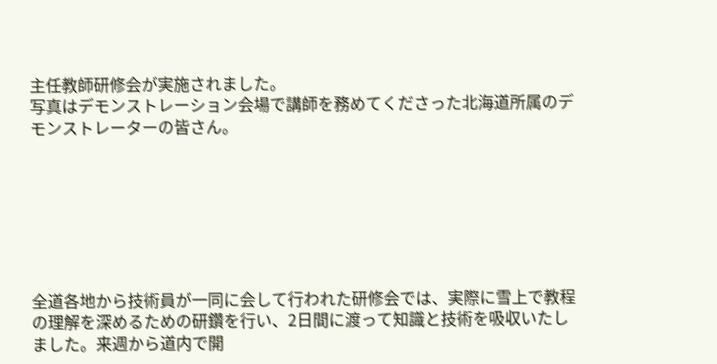主任教師研修会が実施されました。
写真はデモンストレーション会場で講師を務めてくださった北海道所属のデモンストレーターの皆さん。







全道各地から技術員が一同に会して行われた研修会では、実際に雪上で教程の理解を深めるための研鑽を行い、2日間に渡って知識と技術を吸収いたしました。来週から道内で開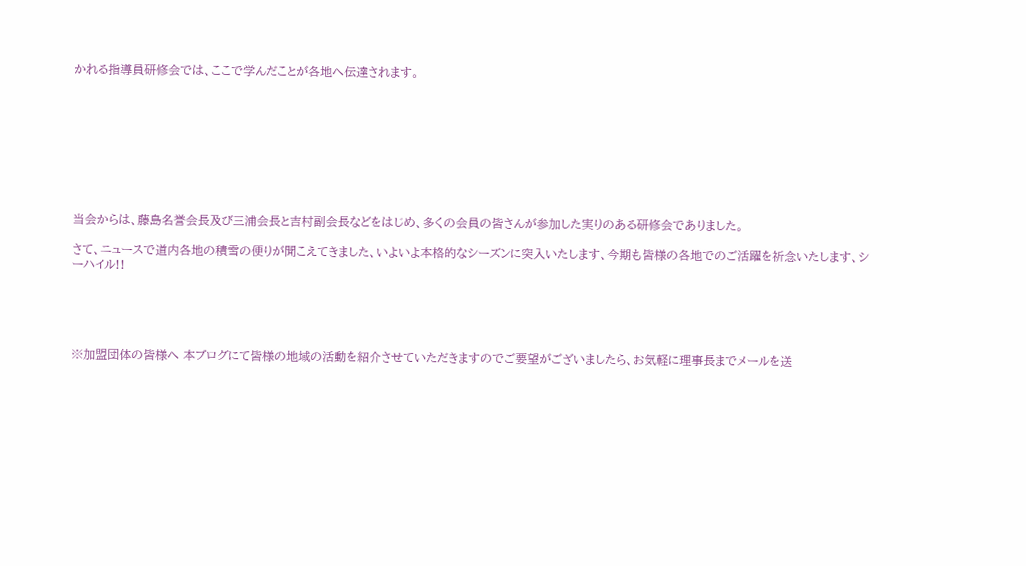かれる指導員研修会では、ここで学んだことが各地へ伝達されます。









当会からは、藤島名誉会長及び三浦会長と吉村副会長などをはじめ、多くの会員の皆さんが参加した実りのある研修会でありました。

さて、ニュースで道内各地の積雪の便りが聞こえてきました、いよいよ本格的なシーズンに突入いたします、今期も皆様の各地でのご活躍を祈念いたします、シーハイル!!





※加盟団体の皆様へ 本ブログにて皆様の地域の活動を紹介させていただきますのでご要望がございましたら、お気軽に理事長までメールを送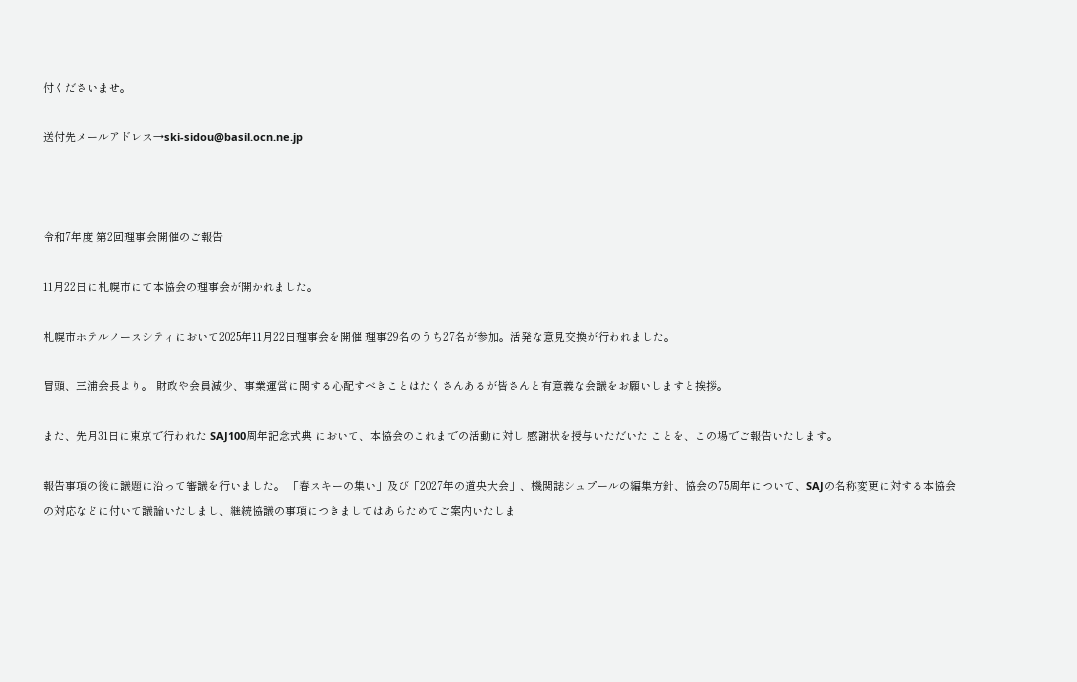付くださいませ。

送付先メールアドレス→ski-sidou@basil.ocn.ne.jp



令和7年度 第2回理事会開催のご報告

11月22日に札幌市にて本協会の理事会が開かれました。

札幌市ホテルノースシティにおいて2025年11月22日理事会を開催 理事29名のうち27名が参加。活発な意見交換が行われました。

冒頭、三浦会長より。 財政や会員減少、事業運営に関する心配すべきことはたくさんあるが皆さんと有意義な会議をお願いしますと挨拶。

また、先月31日に東京で行われた SAJ100周年記念式典 において、本協会のこれまでの活動に対し 感謝状を授与いただいた ことを、この場でご報告いたします。

報告事項の後に議題に沿って審議を行いました。 「春スキーの集い」及び「2027年の道央大会」、機関誌シュプールの編集方針、協会の75周年について、SAJの名称変更に対する本協会の対応などに付いて議論いたしまし、継続協議の事項につきましてはあらためてご案内いたしま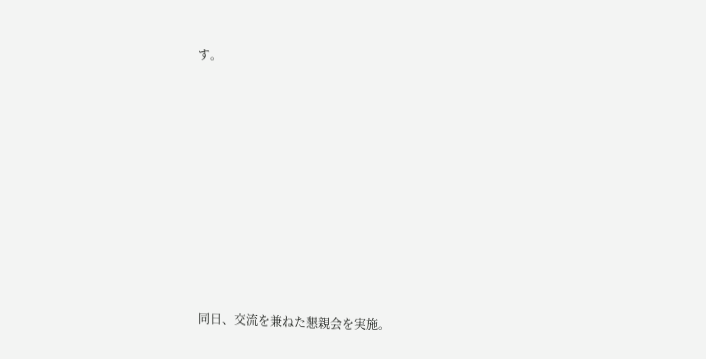す。











同日、交流を兼ねた懇親会を実施。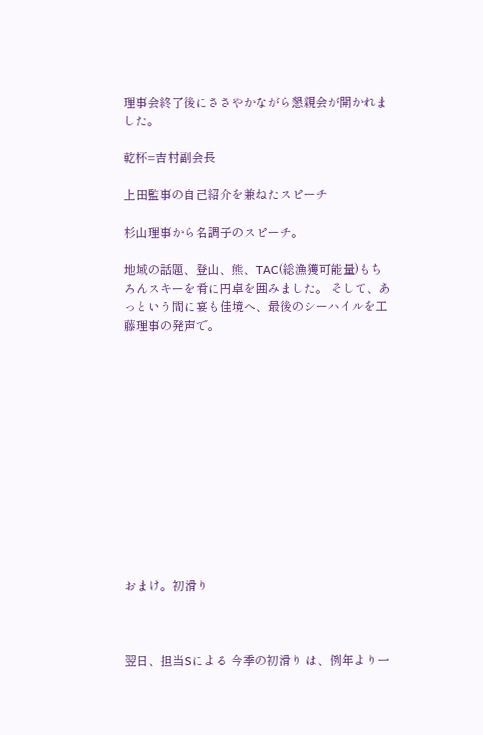理事会終了後にささやかながら懇親会が開かれました。

乾杯=吉村副会長

上田監事の自己紹介を兼ねたスピーチ

杉山理事から名調子のスピーチ。

地域の話題、登山、熊、TAC(総漁獲可能量)もちろんスキーを肴に円卓を囲みました。 そして、あっという間に宴も佳境へ、最後のシーハイルを工藤理事の発声で。













おまけ。初滑り



翌日、担当Sによる 今季の初滑り は、例年より一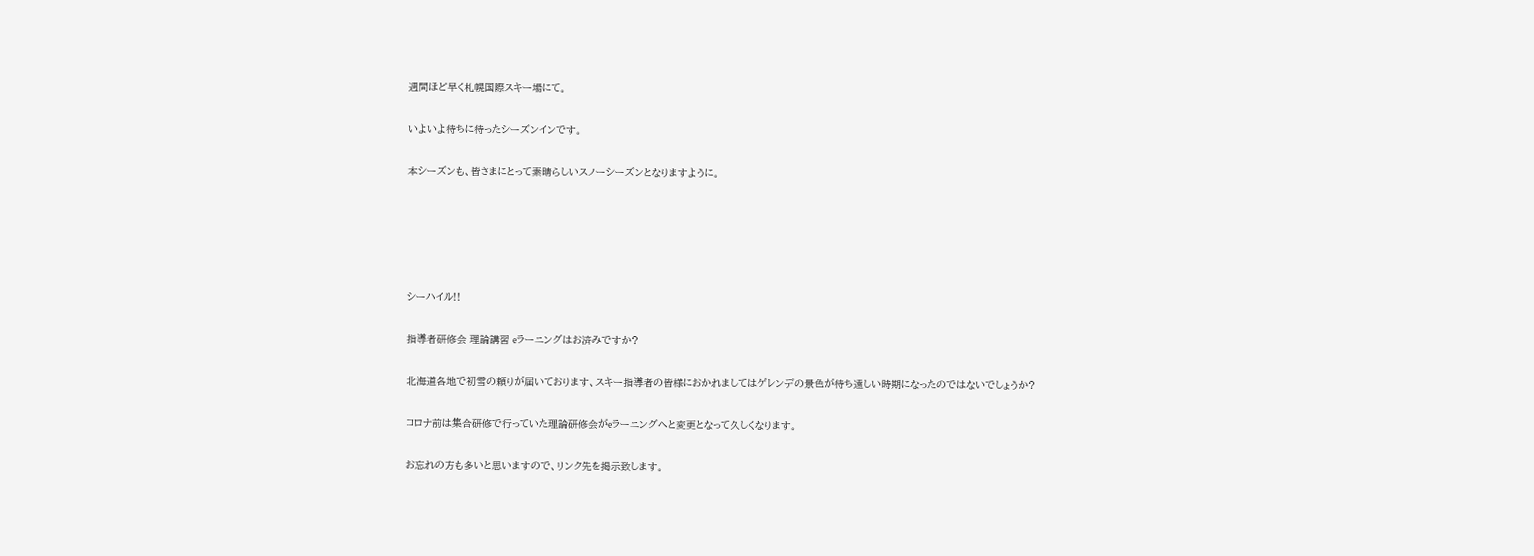週間ほど早く札幌国際スキー場にて。

いよいよ待ちに待ったシーズンインです。

本シーズンも、皆さまにとって素晴らしいスノーシーズンとなりますように。





シーハイル!!

指導者研修会 理論講習 eラーニングはお済みですか?

北海道各地で初雪の頼りが届いております、スキー指導者の皆様におかれましてはゲレンデの景色が待ち遠しい時期になったのではないでしょうか?

コロナ前は集合研修で行っていた理論研修会がeラーニングへと変更となって久しくなります。

お忘れの方も多いと思いますので、リンク先を掲示致します。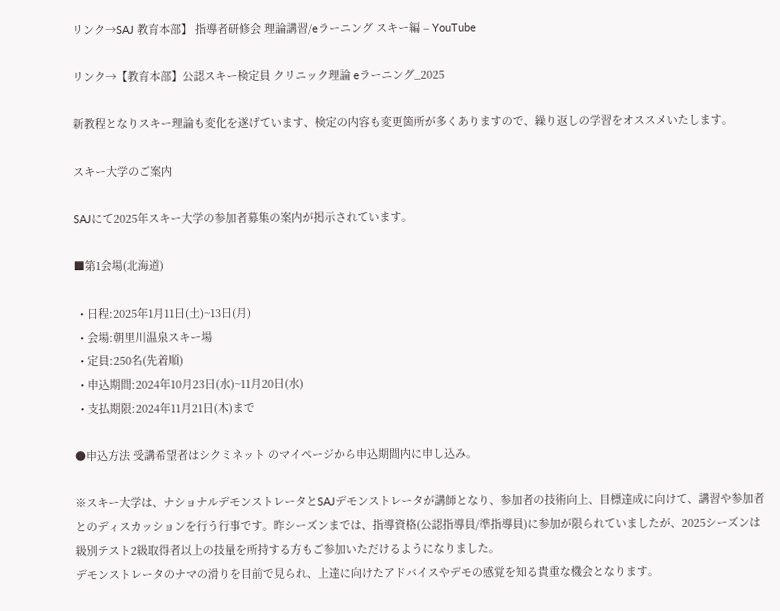リンク→SAJ 教育本部】 指導者研修会 理論講習/eラーニング スキー編 – YouTube

リンク→【教育本部】公認スキー検定員 クリニック理論 eラーニング_2025

新教程となりスキー理論も変化を遂げています、検定の内容も変更箇所が多くありますので、繰り返しの学習をオススメいたします。

スキー大学のご案内

SAJにて2025年スキー大学の参加者募集の案内が掲示されています。

■第1会場(北海道)

  • 日程:2025年1月11日(土)~13日(月)
  • 会場:朝里川温泉スキー場
  • 定員:250名(先着順)
  • 申込期間:2024年10月23日(水)~11月20日(水)
  • 支払期限:2024年11月21日(木)まで

●申込方法 受講希望者はシクミネット のマイページから申込期間内に申し込み。

※スキー大学は、ナショナルデモンストレータとSAJデモンストレータが講師となり、参加者の技術向上、目標達成に向けて、講習や参加者とのディスカッションを行う行事です。昨シーズンまでは、指導資格(公認指導員/準指導員)に参加が限られていましたが、2025シーズンは級別テスト2級取得者以上の技量を所持する方もご参加いただけるようになりました。
デモンストレータのナマの滑りを目前で見られ、上達に向けたアドバイスやデモの感覚を知る貴重な機会となります。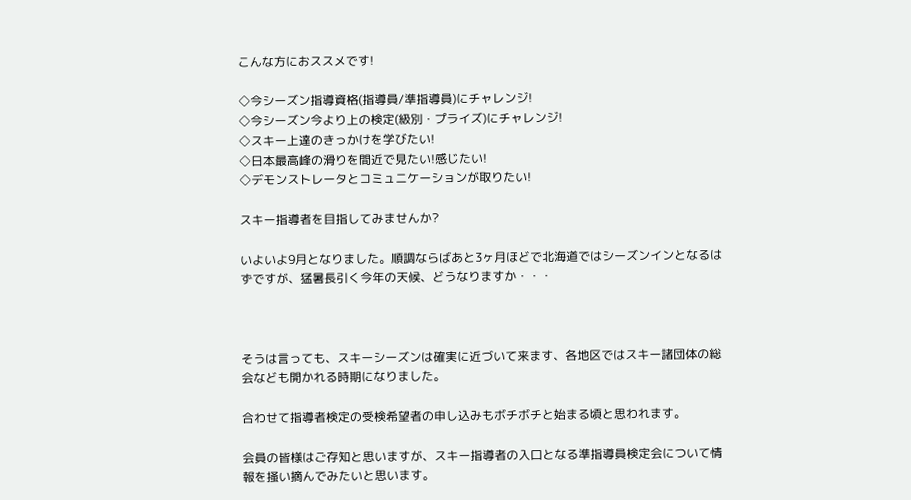こんな方におススメです!

◇今シーズン指導資格(指導員/準指導員)にチャレンジ!
◇今シーズン今より上の検定(級別・プライズ)にチャレンジ!
◇スキー上達のきっかけを学びたい!
◇日本最高峰の滑りを間近で見たい!感じたい!
◇デモンストレータとコミュニケーションが取りたい!

スキー指導者を目指してみませんか?

いよいよ9月となりました。順調ならばあと3ヶ月ほどで北海道ではシーズンインとなるはずですが、猛暑長引く今年の天候、どうなりますか・・・



そうは言っても、スキーシーズンは確実に近づいて来ます、各地区ではスキー諸団体の総会なども開かれる時期になりました。

合わせて指導者検定の受検希望者の申し込みもボチボチと始まる頃と思われます。

会員の皆様はご存知と思いますが、スキー指導者の入口となる準指導員検定会について情報を掻い摘んでみたいと思います。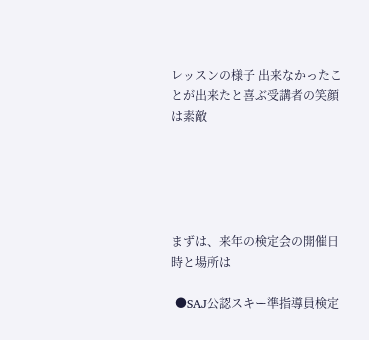レッスンの様子 出来なかったことが出来たと喜ぶ受講者の笑顔は素敵





まずは、来年の検定会の開催日時と場所は

 ●SAJ公認スキー準指導員検定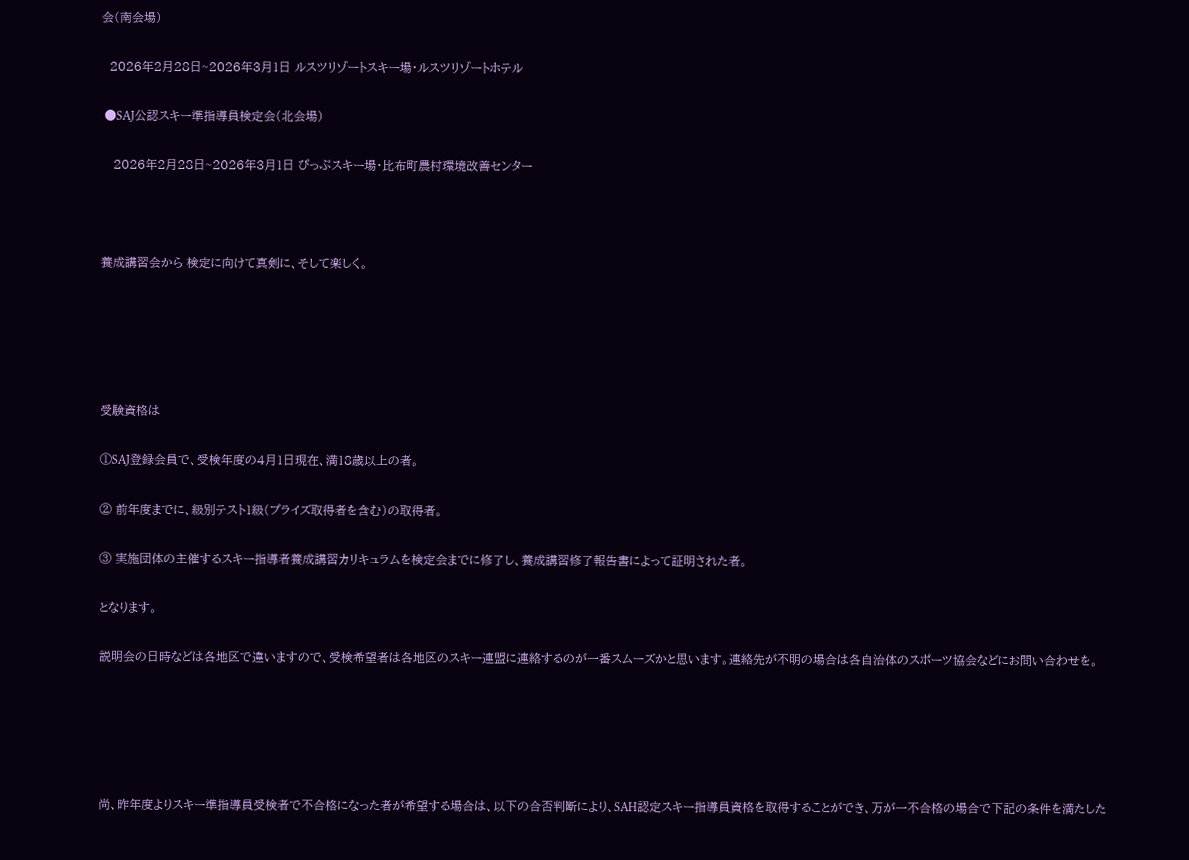会(南会場)

  2026年2月28日~2026年3月1日 ルスツリゾートスキー場・ルスツリゾートホテル

 ●SAJ公認スキー準指導員検定会(北会場)

   2026年2月28日~2026年3月1日 ぴっぷスキー場・比布町農村環境改善センター



養成講習会から 検定に向けて真剣に、そして楽しく。





受験資格は

①SAJ登録会員で、受検年度の4月1日現在、満18歳以上の者。

② 前年度までに、級別テスト1級(プライズ取得者を含む)の取得者。

③ 実施団体の主催するスキー指導者養成講習カリキュラムを検定会までに修了し、養成講習修了報告書によって証明された者。

となります。

説明会の日時などは各地区で違いますので、受検希望者は各地区のスキー連盟に連絡するのが一番スムーズかと思います。連絡先が不明の場合は各自治体のスポーツ協会などにお問い合わせを。





尚、昨年度よりスキー準指導員受検者で不合格になった者が希望する場合は、以下の合否判断により、SAH認定スキー指導員資格を取得することができ、万が一不合格の場合で下記の条件を満たした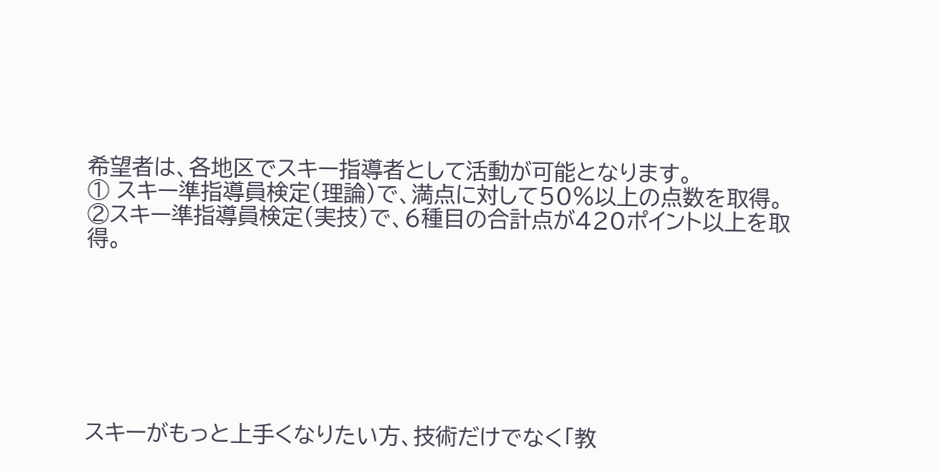希望者は、各地区でスキー指導者として活動が可能となります。
① スキー準指導員検定(理論)で、満点に対して50%以上の点数を取得。
②スキー準指導員検定(実技)で、6種目の合計点が420ポイント以上を取得。







スキーがもっと上手くなりたい方、技術だけでなく「教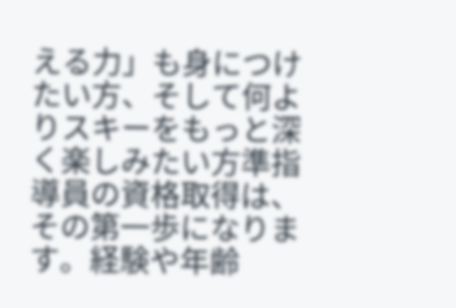える力」も身につけたい方、そして何よりスキーをもっと深く楽しみたい方準指導員の資格取得は、その第一歩になります。経験や年齢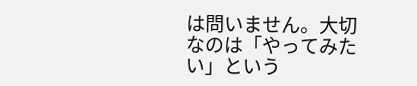は問いません。大切なのは「やってみたい」という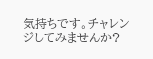気持ちです。チャレンジしてみませんか?